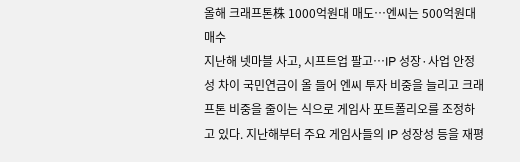올해 크래프톤株 1000억원대 매도…엔씨는 500억원대 매수
지난해 넷마블 사고, 시프트업 팔고…IP 성장·사업 안정성 차이 국민연금이 올 들어 엔씨 투자 비중을 늘리고 크래프톤 비중을 줄이는 식으로 게임사 포트폴리오를 조정하고 있다. 지난해부터 주요 게임사들의 IP 성장성 등을 재평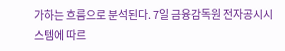가하는 흐름으로 분석된다. 7일 금융감독원 전자공시시스템에 따르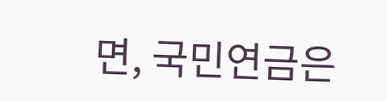면, 국민연금은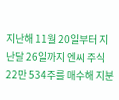지난해 11월 20일부터 지난달 26일까지 엔씨 주식 22만 534주를 매수해 지분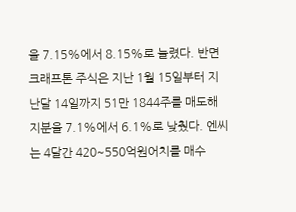을 7.15%에서 8.15%로 늘렸다. 반면 크래프톤 주식은 지난 1월 15일부터 지난달 14일까지 51만 1844주를 매도해 지분을 7.1%에서 6.1%로 낮췄다. 엔씨는 4달간 420~550억원어치를 매수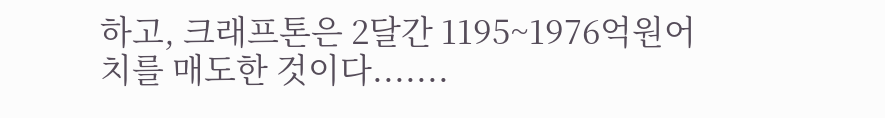하고, 크래프톤은 2달간 1195~1976억원어치를 매도한 것이다.......